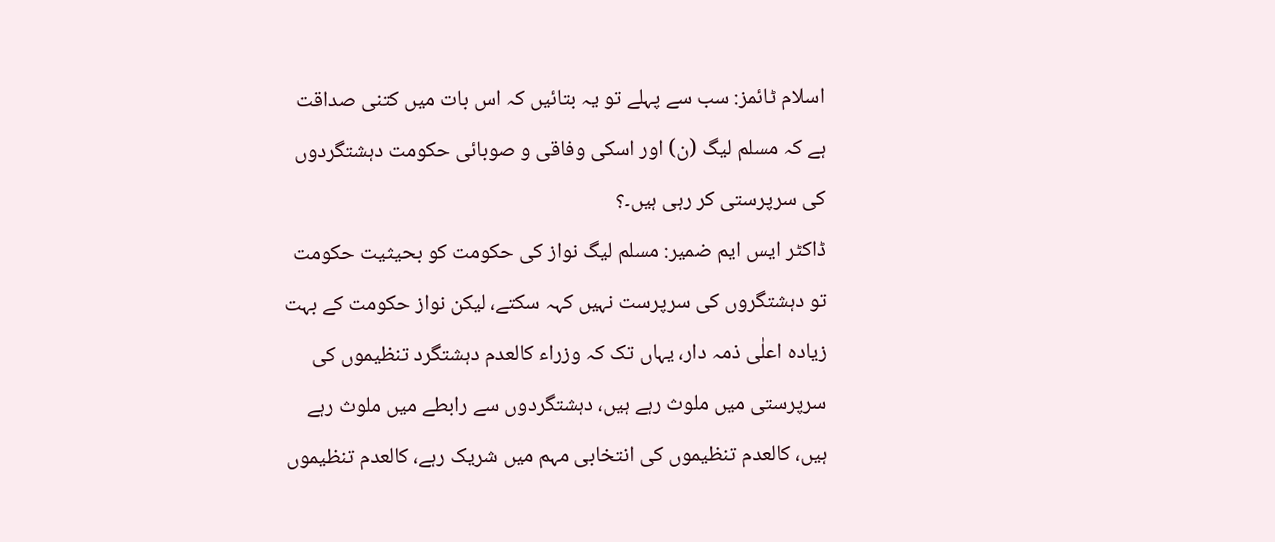اسلام ٹائمز: سب سے پہلے تو یہ بتائیں کہ اس بات میں کتنی صداقت ہے کہ مسلم لیگ (ن) اور اسکی وفاقی و صوبائی حکومت دہشتگردوں کی سرپرستی کر رہی ہیں۔؟
ڈاکٹر ایس ایم ضمیر: مسلم لیگ نواز کی حکومت کو بحیثیت حکومت تو دہشتگروں کی سرپرست نہیں کہہ سکتے، لیکن نواز حکومت کے بہت زیادہ اعلٰی ذمہ دار، یہاں تک کہ وزراء کالعدم دہشتگرد تنظیموں کی سرپرستی میں ملوث رہے ہیں، دہشتگردوں سے رابطے میں ملوث رہے ہیں، کالعدم تنظیموں کی انتخابی مہم میں شریک رہے، کالعدم تنظیموں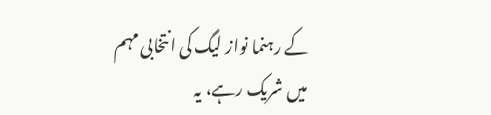کے رہنما نواز لیگ کی انتخابی مہم میں شریک رہے، یہ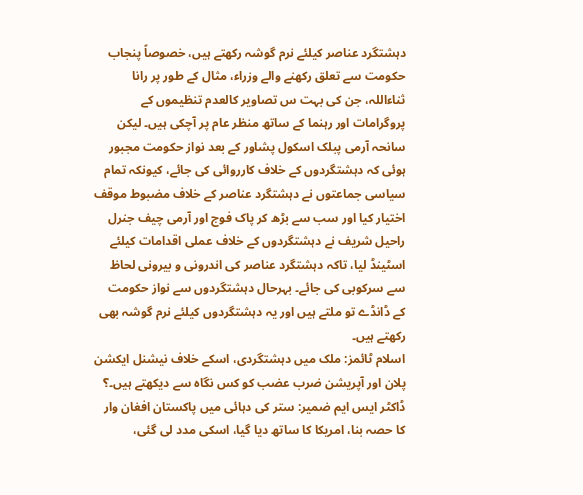دہشتگرد عناصر کیلئے نرم گوشہ رکھتے ہیں، خصوصاً پنجاب حکومت سے تعلق رکھنے والے وزراء، مثال کے طور پر رانا ثناءاللہ، جن کی بہت س تصاویر کالعدم تنظیموں کے پروگرامات اور رہنما کے ساتھ منظر عام پر آچکی ہیں۔ لیکن سانحہ آرمی پبلک اسکول پشاور کے بعد نواز حکومت مجبور ہوئی کہ دہشتگردوں کے خلاف کارروائی کی جائے، کیونکہ تمام سیاسی جماعتوں نے دہشتگرد عناصر کے خلاف مضبوط موقف اختیار کیا اور سب سے بڑھ کر پاک فوج اور آرمی چیف جنرل راحیل شریف نے دہشتگردوں کے خلاف عملی اقدامات کیلئے اسٹینڈ لیا، تاکہ دہشتگرد عناصر کی اندرونی و بیرونی لحاظ سے سرکوبی کی جائے۔ بہرحال دہشتگردوں سے نواز حکومت کے ڈانڈے تو ملتے ہیں اور یہ دہشتگردوں کیلئے نرم گوشہ بھی رکھتے ہیں۔
اسلام ٹائمز: ملک میں دہشتگردی، اسکے خلاف نیشنل ایکشن پلان اور آپریشن ضرب عضب کو کس نگاہ سے دیکھتے ہیں۔؟
ڈاکٹر ایس ایم ضمیر: ستر کی دہائی میں پاکستان افغان وار کا حصہ بنا، امریکا کا ساتھ دیا گیا، اسکی مدد لی گئی،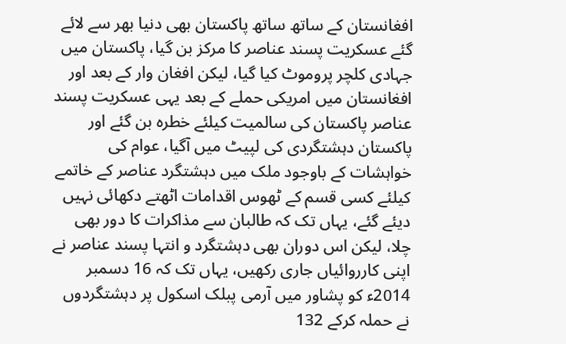افغانستان کے ساتھ ساتھ پاکستان بھی دنیا بھر سے لائے گئے عسکریت پسند عناصر کا مرکز بن گیا، پاکستان میں جہادی کلچر پروموٹ کیا گیا، لیکن افغان وار کے بعد اور افغانستان میں امریکی حملے کے بعد یہی عسکریت پسند عناصر پاکستان کی سالمیت کیلئے خطرہ بن گئے اور پاکستان دہشتگردی کی لپیٹ میں آگیا، عوام کی خواہشات کے باوجود ملک میں دہشتگرد عناصر کے خاتمے کیلئے کسی قسم کے ٹھوس اقدامات اٹھتے دکھائی نہیں دیئے گئے، یہاں تک کہ طالبان سے مذاکرات کا دور بھی چلا، لیکن اس دوران بھی دہشتگرد و انتہا پسند عناصر نے اپنی کارروائیاں جاری رکھیں، یہاں تک کہ 16 دسمبر 2014ء کو پشاور میں آرمی پبلک اسکول پر دہشتگردوں نے حملہ کرکے 132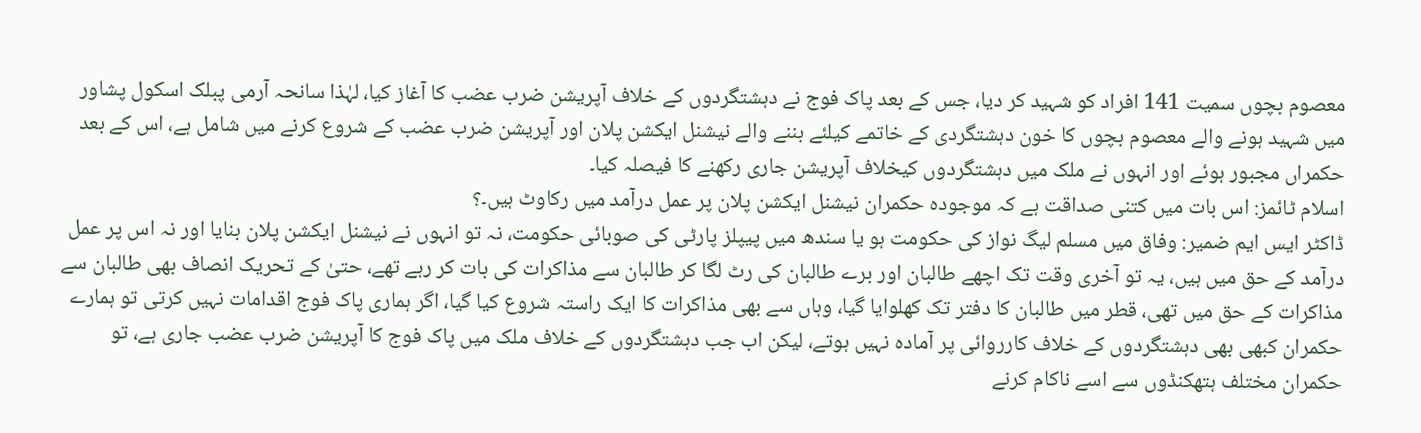معصوم بچوں سمیت 141 افراد کو شہید کر دیا، جس کے بعد پاک فوج نے دہشتگردوں کے خلاف آپریشن ضرب عضب کا آغاز کیا، لہٰذا سانحہ آرمی پبلک اسکول پشاور میں شہید ہونے والے معصوم بچوں کا خون دہشتگردی کے خاتمے کیلئے بننے والے نیشنل ایکشن پلان اور آپریشن ضرب عضب کے شروع کرنے میں شامل ہے، اس کے بعد حکمراں مجبور ہوئے اور انہوں نے ملک میں دہشتگردوں کیخلاف آپریشن جاری رکھنے کا فیصلہ کیا۔
اسلام ٹائمز: اس بات میں کتنی صداقت ہے کہ موجودہ حکمران نیشنل ایکشن پلان پر عمل درآمد میں رکاوٹ ہیں۔؟
ڈاکٹر ایس ایم ضمیر: وفاق میں مسلم لیگ نواز کی حکومت ہو یا سندھ میں پیپلز پارٹی کی صوبائی حکومت، نہ تو انہوں نے نیشنل ایکشن پلان بنایا اور نہ اس پر عمل درآمد کے حق میں ہیں، یہ تو آخری وقت تک اچھے طالبان اور برے طالبان کی رٹ لگا کر طالبان سے مذاکرات کی بات کر رہے تھے، حتیٰ کے تحریک انصاف بھی طالبان سے مذاکرات کے حق میں تھی، قطر میں طالبان کا دفتر تک کھلوایا گیا، وہاں سے بھی مذاکرات کا ایک راستہ شروع کیا گیا، اگر ہماری پاک فوج اقدامات نہیں کرتی تو ہمارے حکمران کبھی بھی دہشتگردوں کے خلاف کارروائی پر آمادہ نہیں ہوتے، لیکن اب جب دہشتگردوں کے خلاف ملک میں پاک فوج کا آپریشن ضرب عضب جاری ہے، تو حکمران مختلف ہتھکنڈوں سے اسے ناکام کرنے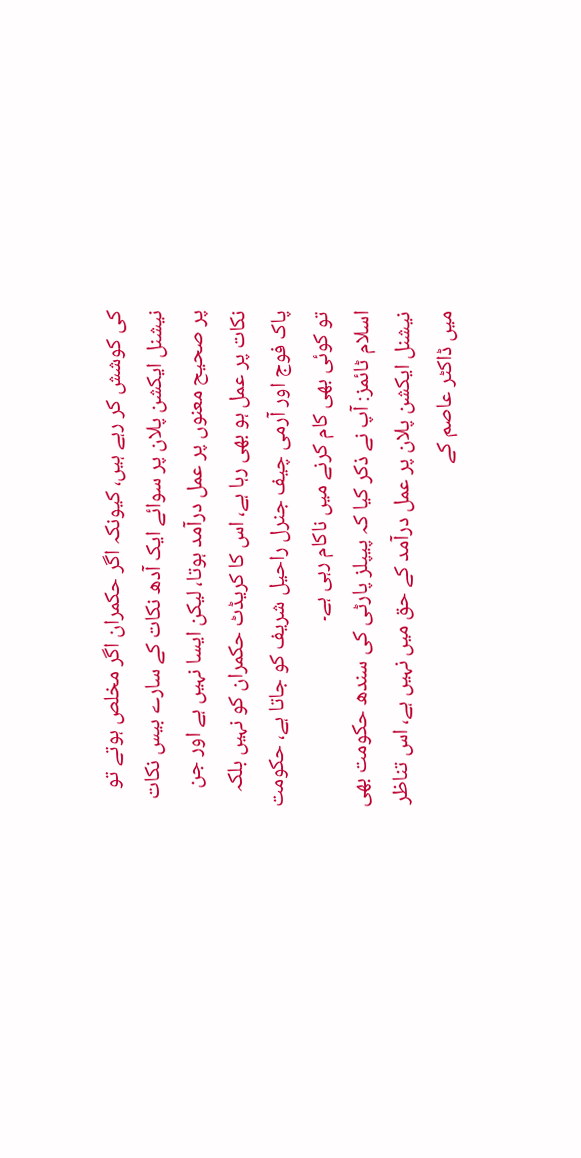کی کوشش کر رہے ہیں، کیونکہ اگر حکمران اگر مخلص ہوتے تو نیشنل ایکشن پلان پر سوائے ایک آدھ نکات کے سارے بیس نکات پر صحیح معنوں پر عمل درآمد ہوتا، لیکن ایسا نہیں ہے اور جن نکات پر عمل ہو بھی رہا ہے، اس کا کریڈٹ حکمران کو نہیں بلکہ پاک فوج اور آرمی چیف جنرل راحیل شریف کو جاتا ہے، حکومت تو کوئی بھی کام کرنے میں ناکام رہی ہے۔
اسلام ٹائمز: آپ نے ذکر کیا کہ پیپلز پارٹی کی سندھ حکومت بھی نیشنل ایکشن پلان پر عمل درآمد کے حق میں نہیں ہے، اس تناظر میں ڈاکٹر عاصم کے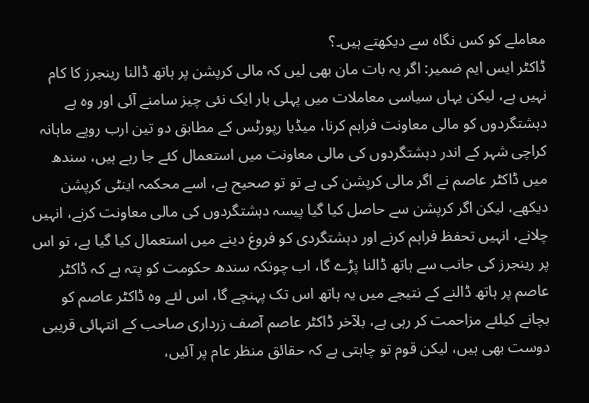معاملے کو کس نگاہ سے دیکھتے ہیں۔؟
ڈاکٹر ایس ایم ضمیر: اگر یہ بات مان بھی لیں کہ مالی کرپشن پر ہاتھ ڈالنا رینجرز کا کام نہیں ہے، لیکن یہاں سیاسی معاملات میں پہلی بار ایک نئی چیز سامنے آئی اور وہ ہے دہشتگردوں کو مالی معاونت فراہم کرنا، میڈیا رپورٹس کے مطابق دو تین ارب روپے ماہانہ کراچی شہر کے اندر دہشتگردوں کی مالی معاونت میں استعمال کئے جا رہے ہیں، سندھ میں ڈاکٹر عاصم نے اگر مالی کرپشن کی ہے تو تو صحیح ہے، اسے محکمہ اینٹی کرپشن دیکھے، لیکن اگر کرپشن سے حاصل کیا گیا پیسہ دہشتگردوں کی مالی معاونت کرنے، انہیں چلانے، انہیں تحفظ فراہم کرنے اور دہشتگردی کو فروغ دینے میں استعمال کیا گیا ہے، تو اس پر رینجرز کی جانب سے ہاتھ ڈالنا پڑے گا، اب چونکہ سندھ حکومت کو پتہ ہے کہ ڈاکٹر عاصم پر ہاتھ ڈالنے کے نتیجے میں یہ ہاتھ اس تک پہنچے گا، اس لئے وہ ڈاکٹر عاصم کو بچانے کیلئے مزاحمت کر رہی ہے، بلآخر ڈاکٹر عاصم آصف زرداری صاحب کے انتہائی قریبی دوست بھی ہیں، لیکن قوم تو چاہتی ہے کہ حقائق منظر عام پر آئیں،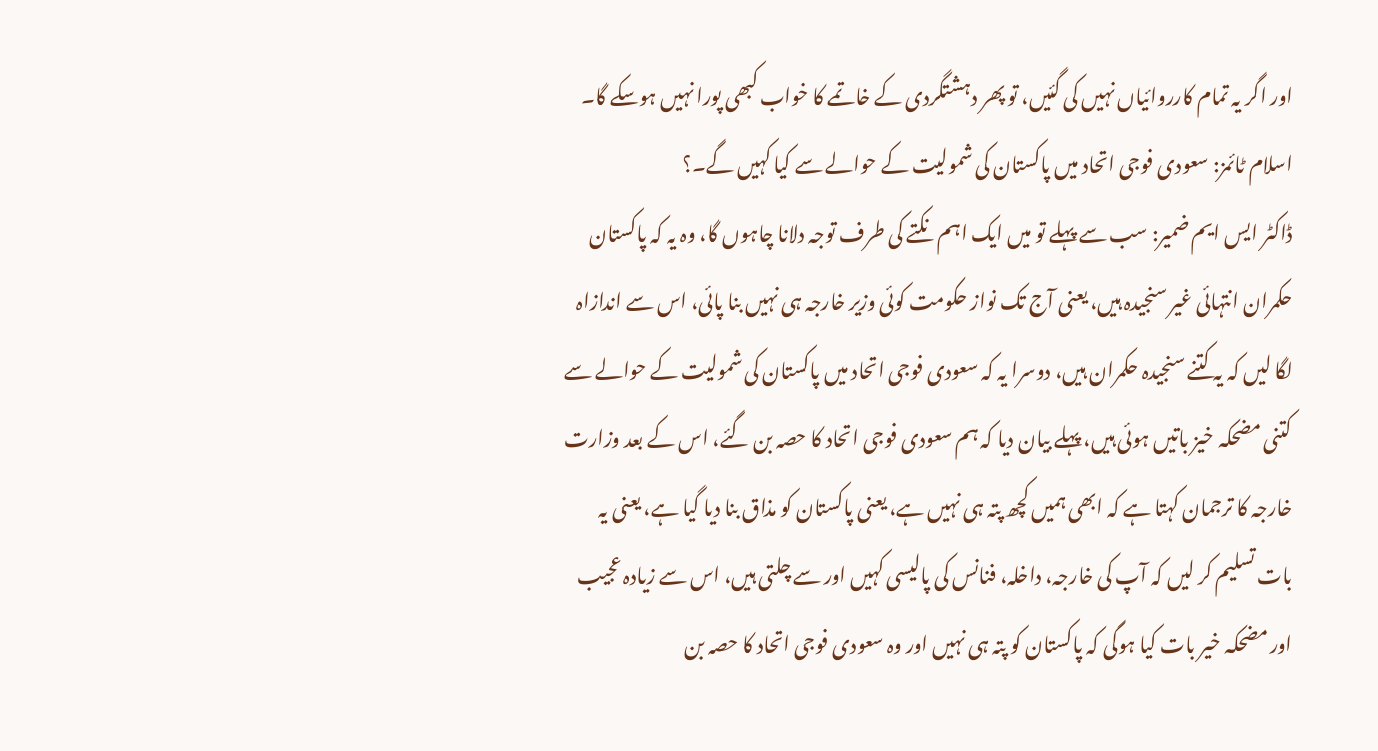اور اگر یہ تمام کارروائیاں نہیں کی گئیں، تو پھر دہشتگردی کے خاتمے کا خواب کبھی پورا نہیں ہوسکے گا۔
اسلام ٹائمز: سعودی فوجی اتحاد میں پاکستان کی شمولیت کے حوالے سے کیا کہیں گے۔؟
ڈاکٹر ایس ایم ضمیر: سب سے پہلے تو میں ایک اہم نکتے کی طرف توجہ دلانا چاہوں گا، وہ یہ کہ پاکستان حکمران انتہائی غیر سنجیدہ ہیں، یعنی آج تک نواز حکومت کوئی وزیر خارجہ ہی نہیں بنا پائی، اس سے اندازاہ لگا لیں کہ یہ کتنے سنجیدہ حکمران ہیں، دوسرا یہ کہ سعودی فوجی اتحاد میں پاکستان کی شمولیت کے حوالے سے کتنی مضحکہ خیز باتیں ہوئی ہیں، پہلے بیان دیا کہ ہم سعودی فوجی اتحاد کا حصہ بن گئے، اس کے بعد وزارت خارجہ کا ترجمان کہتا ہے کہ ابھی ہمیں کچھ پتہ ہی نہیں ہے، یعنی پاکستان کو مذاق بنا دیا گیا ہے، یعنی یہ بات تسلیم کر لیں کہ آپ کی خارجہ، داخلہ، فنانس کی پالیسی کہیں اور سے چلتی ہیں، اس سے زیادہ عجیب اور مضحکہ خیر بات کیا ہوگی کہ پاکستان کو پتہ ہی نہیں اور وہ سعودی فوجی اتحاد کا حصہ بن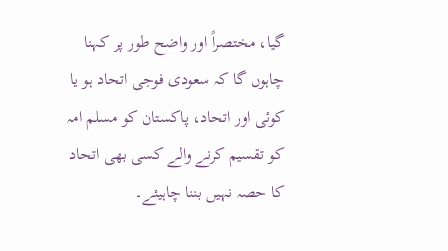گیا، مختصراً اور واضح طور پر کہنا چاہوں گا کہ سعودی فوجی اتحاد ہو یا کوئی اور اتحاد، پاکستان کو مسلم امہ کو تقسیم کرنے والے کسی بھی اتحاد کا حصہ نہیں بننا چاہیئے۔